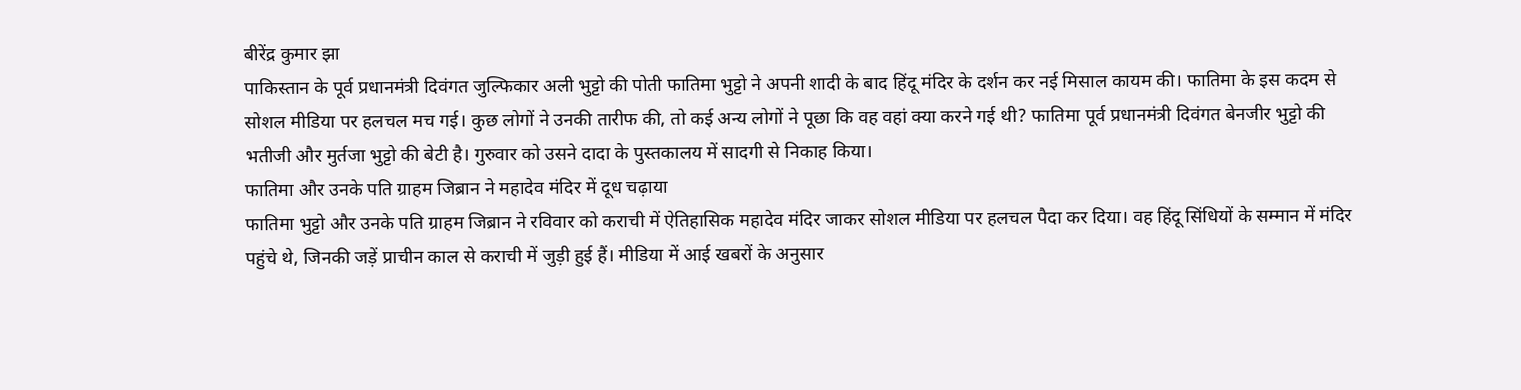बीरेंद्र कुमार झा
पाकिस्तान के पूर्व प्रधानमंत्री दिवंगत जुल्फिकार अली भुट्टो की पोती फातिमा भुट्टो ने अपनी शादी के बाद हिंदू मंदिर के दर्शन कर नई मिसाल कायम की। फातिमा के इस कदम से सोशल मीडिया पर हलचल मच गई। कुछ लोगों ने उनकी तारीफ की, तो कई अन्य लोगों ने पूछा कि वह वहां क्या करने गई थी? फातिमा पूर्व प्रधानमंत्री दिवंगत बेनजीर भुट्टो की भतीजी और मुर्तजा भुट्टो की बेटी है। गुरुवार को उसने दादा के पुस्तकालय में सादगी से निकाह किया।
फातिमा और उनके पति ग्राहम जिब्रान ने महादेव मंदिर में दूध चढ़ाया
फातिमा भुट्टो और उनके पति ग्राहम जिब्रान ने रविवार को कराची में ऐतिहासिक महादेव मंदिर जाकर सोशल मीडिया पर हलचल पैदा कर दिया। वह हिंदू सिंधियों के सम्मान में मंदिर पहुंचे थे, जिनकी जड़ें प्राचीन काल से कराची में जुड़ी हुई हैं। मीडिया में आई खबरों के अनुसार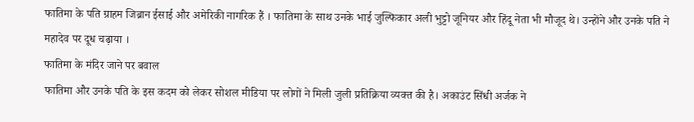फातिमा के पति ग्राहम जिब्रान ईसाई और अमेरिकी नागरिक हैं । फातिमा के साथ उनके भाई जुल्फिकार अली भुट्टो जूनियर और हिंदू नेता भी मौजूद थे। उन्होंने और उनके पति ने महादेव पर दूध चढ़ाया ।
फातिमा के मंदिर जाने पर बवाल
फातिमा और उनके पति के इस कदम को लेकर सोशल मीडिया पर लोगों ने मिली जुली प्रतिक्रिया व्यक्त की है। अकाउंट सिंधी अर्जक ने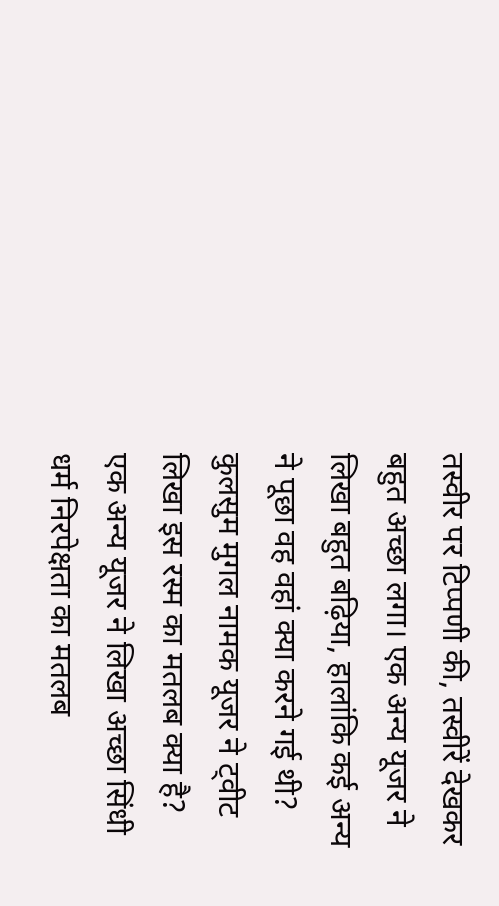तस्वीर पर टिप्पणी की, तस्वीरें देखकर बहुत अच्छा लगा। एक अन्य यूजर ने लिखा बहुत बढ़िया, हालांकि कई अन्य ने पूछा वह वहां क्या करने गई थी? कुलसुम मुगल नामक यूजर ने ट्वीट लिखा इस रस्म का मतलब क्या है? एक अन्य यूजर ने लिखा अच्छा सिंधी धर्म निरपेक्षता का मतलब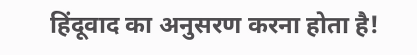हिंदूवाद का अनुसरण करना होता है!